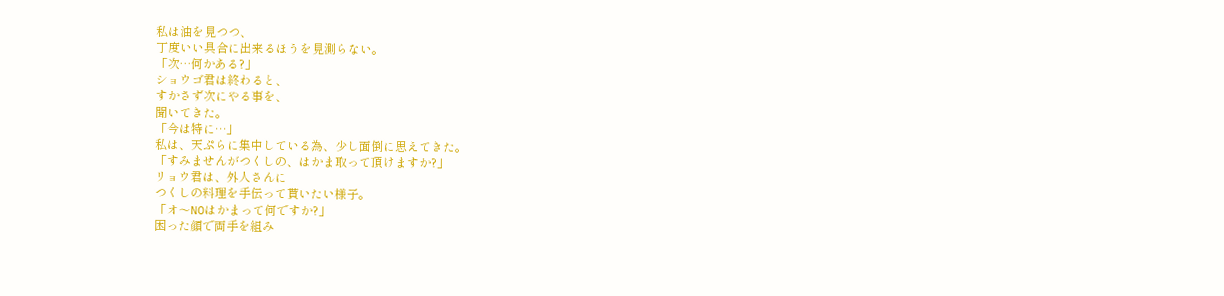私は油を見つつ、
丁度いい具合に出来るほうを見測らない。
「次…何かある?」
ショウゴ君は終わると、
すかさず次にやる事を、
聞いてきた。
「今は特に…」
私は、天ぷらに集中している為、少し面倒に思えてきた。
「すみませんがつくしの、はかま取って頂けますか?」
リョウ君は、外人さんに
つくしの料理を手伝って貰いたい様子。
「オ〜NOはかまって何ですか?」
困った顔で両手を組み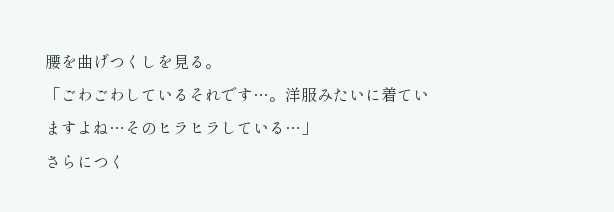腰を曲げつくしを見る。
「ごわごわしているそれです…。洋服みたいに着ていますよね…そのヒラヒラしている…」
さらにつく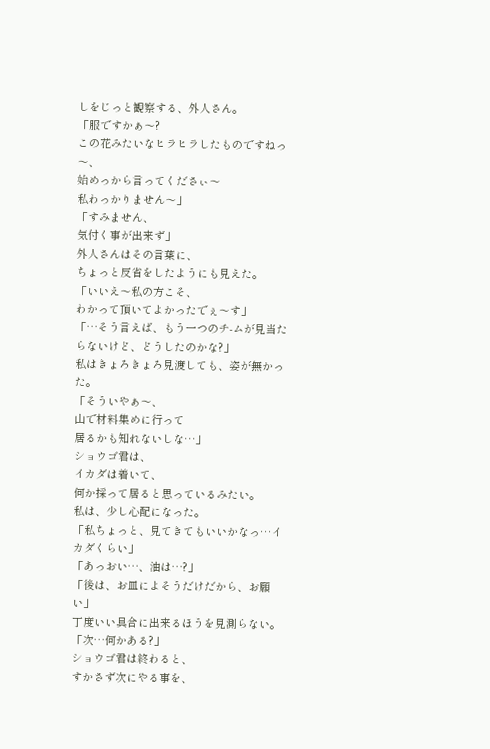しをじっと観察する、外人さん。
「服ですかぁ〜?
この花みたいなヒラヒラしたものですねっ〜、
始めっから言ってくださぃ〜
私わっかりません〜」
「すみません、
気付く事が出来ず」
外人さんはその言葉に、
ちょっと反省をしたようにも見えた。
「いいえ〜私の方こそ、
わかって頂いてよかったでぇ〜す」
「…そう言えば、もう一つのチ‐ムが見当たらないけど、どうしたのかな?」
私はきょろきょろ見渡しても、姿が無かった。
「そういやぁ〜、
山で材料集めに行って
居るかも知れないしな…」
ショウゴ君は、
イカダは着いて、
何か採って居ると思っているみたい。
私は、少し心配になった。
「私ちょっと、見てきてもいいかなっ…イカダくらい」
「あっおい…、油は…?」
「後は、お皿によそうだけだから、お願い」
丁度いい具合に出来るほうを見測らない。
「次…何かある?」
ショウゴ君は終わると、
すかさず次にやる事を、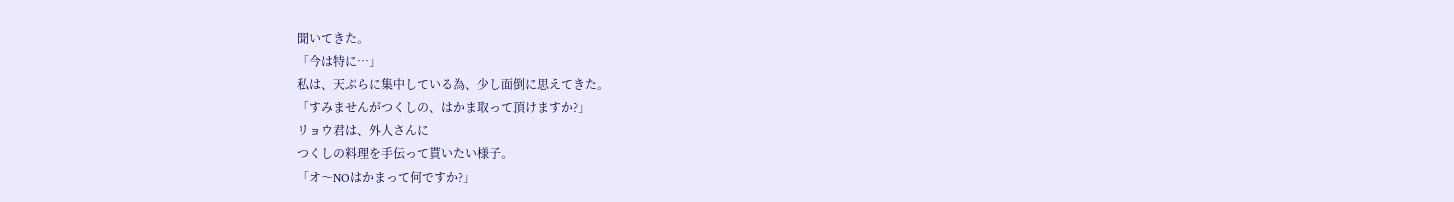聞いてきた。
「今は特に…」
私は、天ぷらに集中している為、少し面倒に思えてきた。
「すみませんがつくしの、はかま取って頂けますか?」
リョウ君は、外人さんに
つくしの料理を手伝って貰いたい様子。
「オ〜NOはかまって何ですか?」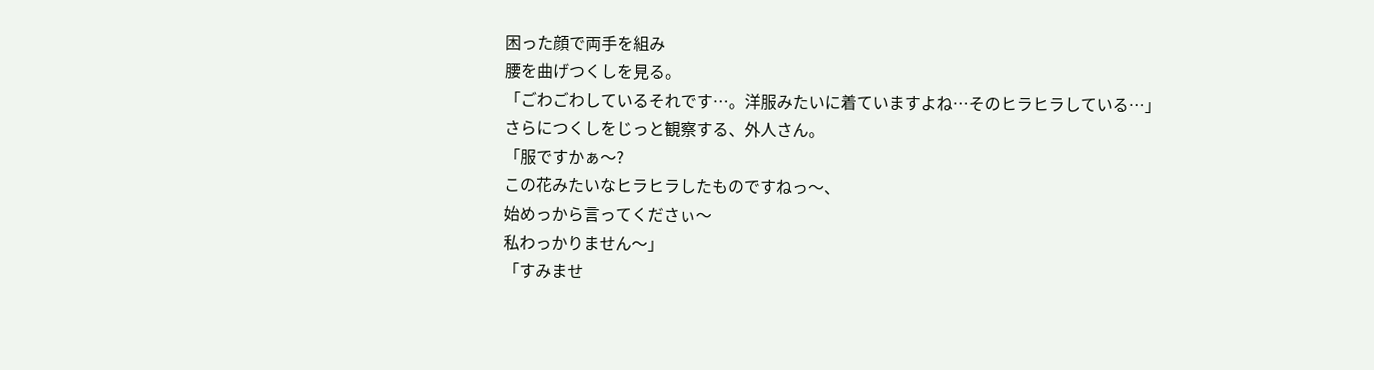困った顔で両手を組み
腰を曲げつくしを見る。
「ごわごわしているそれです…。洋服みたいに着ていますよね…そのヒラヒラしている…」
さらにつくしをじっと観察する、外人さん。
「服ですかぁ〜?
この花みたいなヒラヒラしたものですねっ〜、
始めっから言ってくださぃ〜
私わっかりません〜」
「すみませ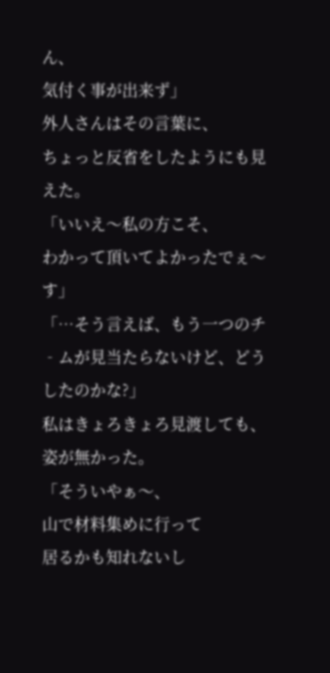ん、
気付く事が出来ず」
外人さんはその言葉に、
ちょっと反省をしたようにも見えた。
「いいえ〜私の方こそ、
わかって頂いてよかったでぇ〜す」
「…そう言えば、もう一つのチ‐ムが見当たらないけど、どうしたのかな?」
私はきょろきょろ見渡しても、姿が無かった。
「そういやぁ〜、
山で材料集めに行って
居るかも知れないし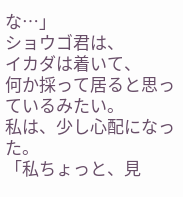な…」
ショウゴ君は、
イカダは着いて、
何か採って居ると思っているみたい。
私は、少し心配になった。
「私ちょっと、見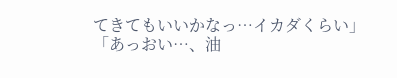てきてもいいかなっ…イカダくらい」
「あっおい…、油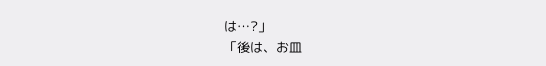は…?」
「後は、お皿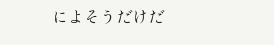によそうだけだ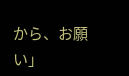から、お願い」